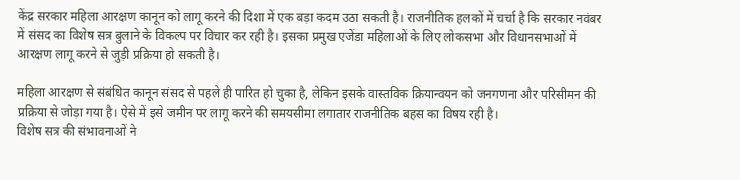केंद्र सरकार महिला आरक्षण कानून को लागू करने की दिशा में एक बड़ा कदम उठा सकती है। राजनीतिक हलकों में चर्चा है कि सरकार नवंबर में संसद का विशेष सत्र बुलाने के विकल्प पर विचार कर रही है। इसका प्रमुख एजेंडा महिलाओं के लिए लोकसभा और विधानसभाओं में आरक्षण लागू करने से जुड़ी प्रक्रिया हो सकती है।

महिला आरक्षण से संबंधित कानून संसद से पहले ही पारित हो चुका है, लेकिन इसके वास्तविक क्रियान्वयन को जनगणना और परिसीमन की प्रक्रिया से जोड़ा गया है। ऐसे में इसे जमीन पर लागू करने की समयसीमा लगातार राजनीतिक बहस का विषय रही है।
विशेष सत्र की संभावनाओं ने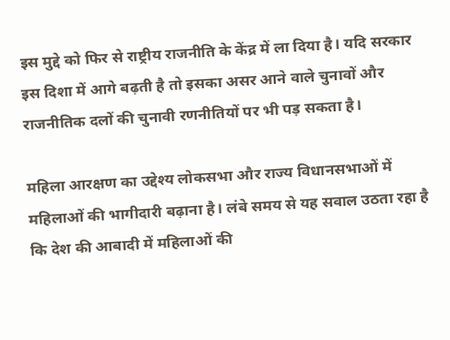इस मुद्दे को फिर से राष्ट्रीय राजनीति के केंद्र में ला दिया है। यदि सरकार इस दिशा में आगे बढ़ती है तो इसका असर आने वाले चुनावों और राजनीतिक दलों की चुनावी रणनीतियों पर भी पड़ सकता है।

महिला आरक्षण का उद्देश्य लोकसभा और राज्य विधानसभाओं में महिलाओं की भागीदारी बढ़ाना है। लंबे समय से यह सवाल उठता रहा है कि देश की आबादी में महिलाओं की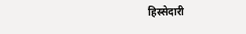हिस्सेदारी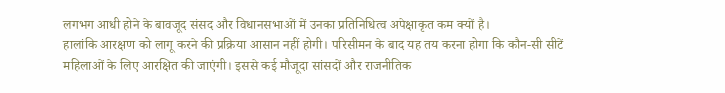लगभग आधी होने के बावजूद संसद और विधानसभाओं में उनका प्रतिनिधित्व अपेक्षाकृत कम क्यों है।
हालांकि आरक्षण को लागू करने की प्रक्रिया आसान नहीं होगी। परिसीमन के बाद यह तय करना होगा कि कौन-सी सीटें महिलाओं के लिए आरक्षित की जाएंगी। इससे कई मौजूदा सांसदों और राजनीतिक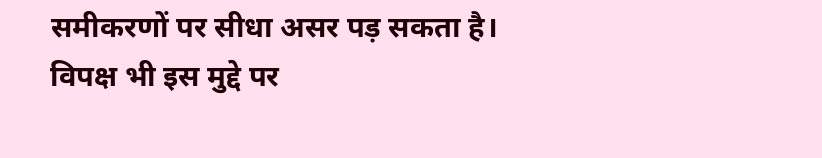समीकरणों पर सीधा असर पड़ सकता है।
विपक्ष भी इस मुद्दे पर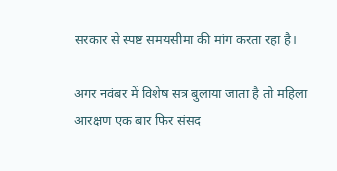सरकार से स्पष्ट समयसीमा की मांग करता रहा है।

अगर नवंबर में विशेष सत्र बुलाया जाता है तो महिला आरक्षण एक बार फिर संसद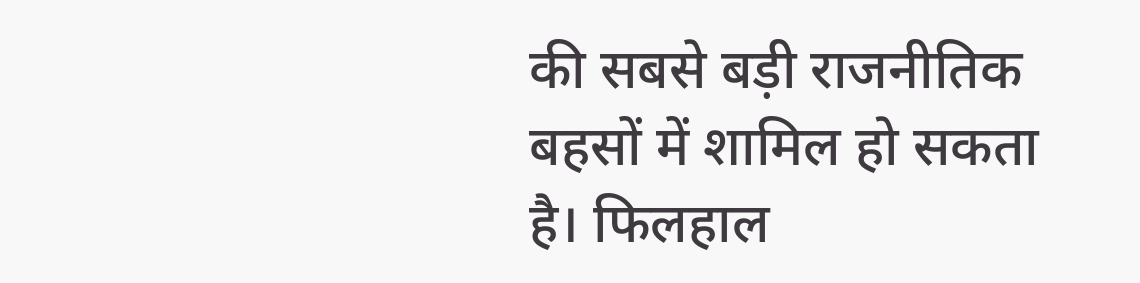की सबसे बड़ी राजनीतिक बहसों में शामिल हो सकता है। फिलहाल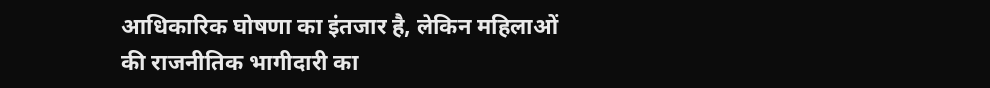आधिकारिक घोषणा का इंतजार है, लेकिन महिलाओं की राजनीतिक भागीदारी का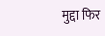मुद्दा फिर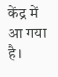केंद्र में आ गया है।